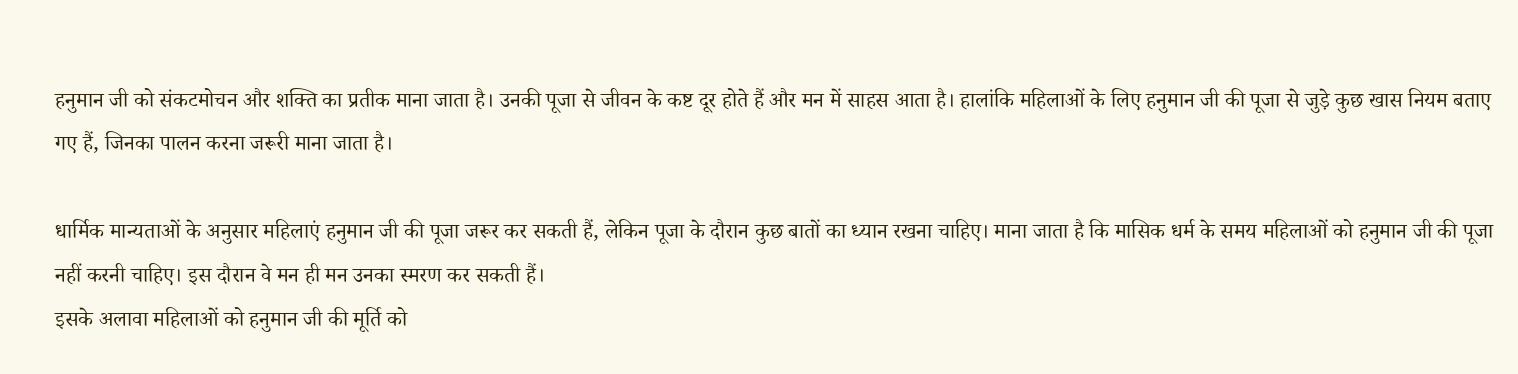हनुमान जी को संकटमोचन और शक्ति का प्रतीक माना जाता है। उनकी पूजा से जीवन के कष्ट दूर होते हैं और मन में साहस आता है। हालांकि महिलाओं के लिए हनुमान जी की पूजा से जुड़े कुछ खास नियम बताए गए हैं, जिनका पालन करना जरूरी माना जाता है।

धार्मिक मान्यताओं के अनुसार महिलाएं हनुमान जी की पूजा जरूर कर सकती हैं, लेकिन पूजा के दौरान कुछ बातों का ध्यान रखना चाहिए। माना जाता है कि मासिक धर्म के समय महिलाओं को हनुमान जी की पूजा नहीं करनी चाहिए। इस दौरान वे मन ही मन उनका स्मरण कर सकती हैं।
इसके अलावा महिलाओं को हनुमान जी की मूर्ति को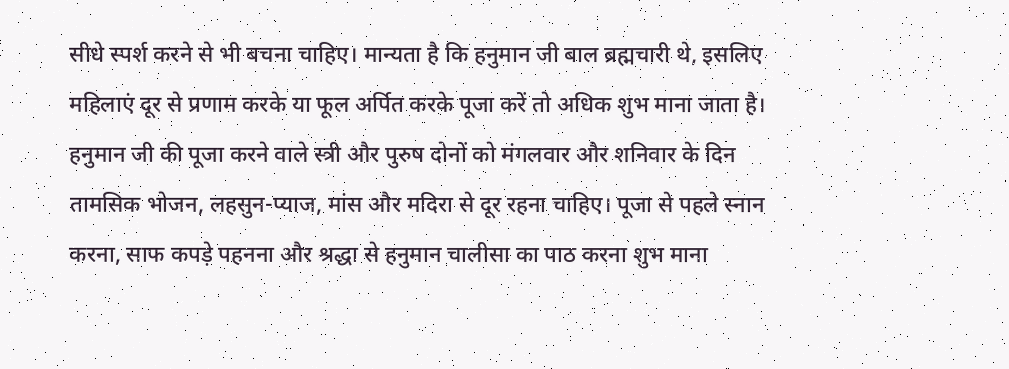सीधे स्पर्श करने से भी बचना चाहिए। मान्यता है कि हनुमान जी बाल ब्रह्मचारी थे, इसलिए महिलाएं दूर से प्रणाम करके या फूल अर्पित करके पूजा करें तो अधिक शुभ माना जाता है।
हनुमान जी की पूजा करने वाले स्त्री और पुरुष दोनों को मंगलवार और शनिवार के दिन तामसिक भोजन, लहसुन-प्याज, मांस और मदिरा से दूर रहना चाहिए। पूजा से पहले स्नान करना, साफ कपड़े पहनना और श्रद्धा से हनुमान चालीसा का पाठ करना शुभ माना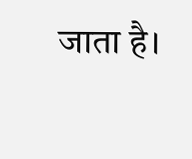जाता है।